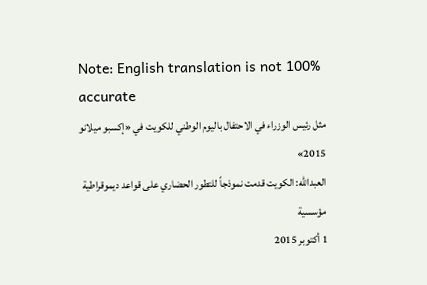Note: English translation is not 100% accurate
مثل رئيس الوزراء في الاحتفال باليوم الوطني للكويت في «إكسبو ميلانو 2015»
العبدالله: الكويت قدمت نموذجاً للتطور الحضاري على قواعد ديموقراطية مؤسسية
1 أكتوبر 2015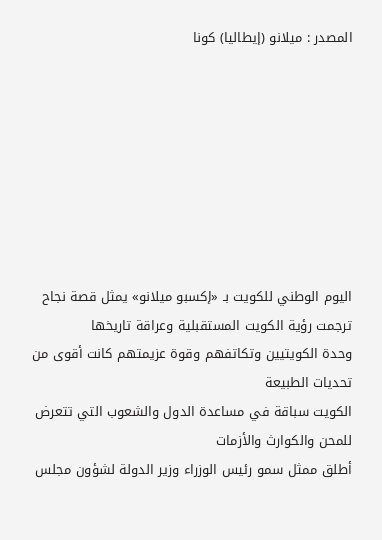المصدر : ميلانو (إيطاليا) كونا








اليوم الوطني للكويت بـ «إكسبو ميلانو» يمثل قصة نجاح ترجمت رؤية الكويت المستقبلية وعراقة تاريخها
وحدة الكويتيين وتكاتفهم وقوة عزيمتهم كانت أقوى من تحديات الطبيعة
الكويت سباقة في مساعدة الدول والشعوب التي تتعرض للمحن والكوارث والأزمات
أطلق ممثل سمو رئيس الوزراء وزير الدولة لشؤون مجلس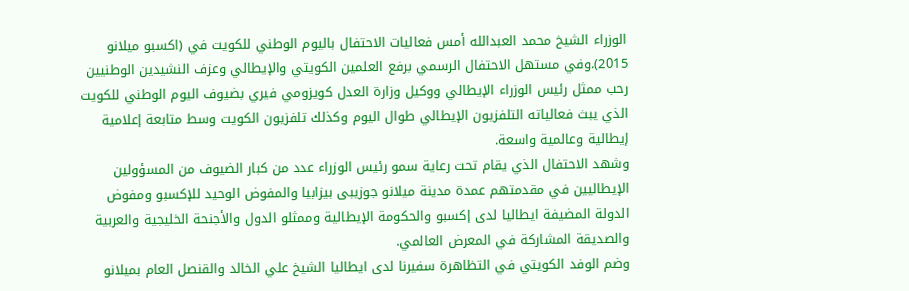الوزراء الشيخ محمد العبدالله أمس فعاليات الاحتفال باليوم الوطني للكويت في (اكسبو ميلانو 2015).وفي مستهل الاحتفال الرسمي برفع العلمين الكويتي والإيطالي وعزف النشيدين الوطنيين رحب ممثل رئيس الوزراء الإيطالي ووكيل وزارة العدل كويزومي فيري بضيوف اليوم الوطني للكويت الذي يبث فعالياته التلفزيون الإيطالي طوال اليوم وكذلك تلفزيون الكويت وسط متابعة إعلامية إيطالية وعالمية واسعة.
وشهد الاحتفال الذي يقام تحت رعاية سمو رئيس الوزراء عدد من كبار الضيوف من المسؤولين الإيطاليين في مقدمتهم عمدة مدينة ميلانو جوزيبى بيزابيا والمفوض الوحيد للإكسبو ومفوض الدولة المضيفة ايطاليا لدى إكسبو والحكومة الإيطالية وممثلو الدول والأجنحة الخليجية والعربية والصديقة المشاركة في المعرض العالمي.
وضم الوفد الكويتي في التظاهرة سفيرنا لدى ايطاليا الشيخ علي الخالد والقنصل العام بميلانو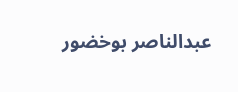عبدالناصر بوخضور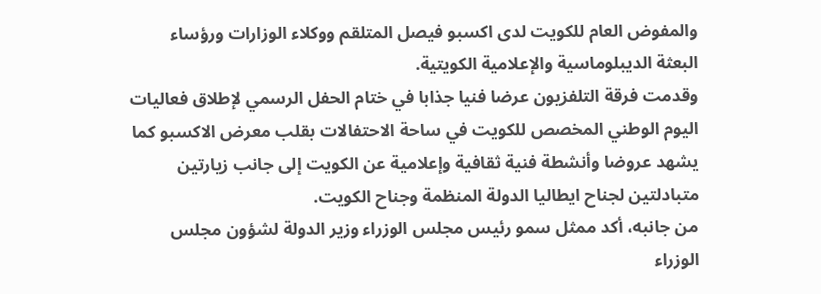والمفوض العام للكويت لدى اكسبو فيصل المتلقم ووكلاء الوزارات ورؤساء البعثة الديبلوماسية والإعلامية الكويتية.
وقدمت فرقة التلفزيون عرضا فنيا جذابا في ختام الحفل الرسمي لإطلاق فعاليات اليوم الوطني المخصص للكويت في ساحة الاحتفالات بقلب معرض الاكسبو كما يشهد عروضا وأنشطة فنية ثقافية وإعلامية عن الكويت إلى جانب زيارتين متبادلتين لجناح ايطاليا الدولة المنظمة وجناح الكويت.
من جانبه، أكد ممثل سمو رئيس مجلس الوزراء وزير الدولة لشؤون مجلس الوزراء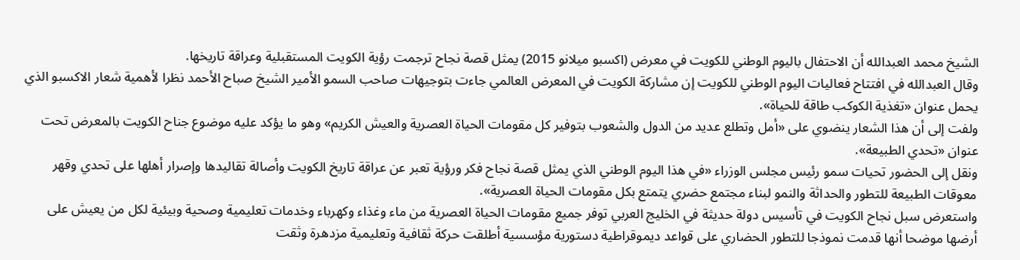الشيخ محمد العبدالله أن الاحتفال باليوم الوطني للكويت في معرض (اكسبو ميلانو 2015) يمثل قصة نجاح ترجمت رؤية الكويت المستقبلية وعراقة تاريخها.
وقال العبدالله في افتتاح فعاليات اليوم الوطني للكويت إن مشاركة الكويت في المعرض العالمي جاءت بتوجيهات صاحب السمو الأمير الشيخ صباح الأحمد نظرا لأهمية شعار الاكسبو الذي يحمل عنوان «تغذية الكوكب طاقة للحياة».
ولفت إلى أن هذا الشعار ينضوي على «أمل وتطلع عديد من الدول والشعوب بتوفير كل مقومات الحياة العصرية والعيش الكريم» وهو ما يؤكد عليه موضوع جناح الكويت بالمعرض تحت عنوان «تحدي الطبيعة».
ونقل إلى الحضور تحيات سمو رئيس مجلس الوزراء «في هذا اليوم الوطني الذي يمثل قصة نجاح فكر ورؤية تعبر عن عراقة تاريخ الكويت وأصالة تقاليدها وإصرار أهلها على تحدي وقهر معوقات الطبيعة للتطور والحداثة والنمو لبناء مجتمع حضري يتمتع بكل مقومات الحياة العصرية».
واستعرض سبل نجاح الكويت في تأسيس دولة حديثة في الخليج العربي توفر جميع مقومات الحياة العصرية من ماء وغذاء وكهرباء وخدمات تعليمية وصحية وبيئية لكل من يعيش على أرضها موضحا أنها قدمت نموذجا للتطور الحضاري على قواعد ديموقراطية دستورية مؤسسية أطلقت حركة ثقافية وتعليمية مزدهرة وثقت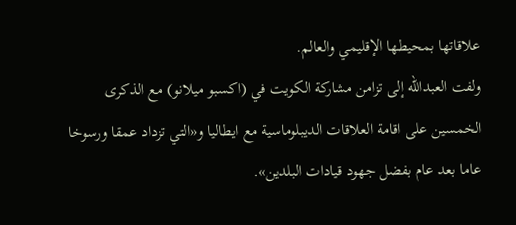علاقاتها بمحيطها الإقليمي والعالم.
ولفت العبدالله إلى تزامن مشاركة الكويت في (اكسبو ميلانو) مع الذكرى الخمسين على اقامة العلاقات الديبلوماسية مع ايطاليا و«التي تزداد عمقا ورسوخا عاما بعد عام بفضل جهود قيادات البلدين».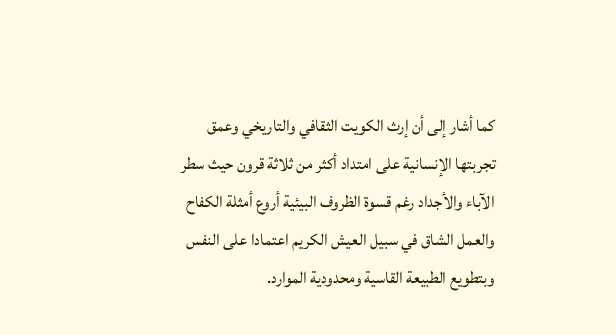كما أشار إلى أن إرث الكويت الثقافي والتاريخي وعمق تجربتها الإنسانية على امتداد أكثر من ثلاثة قرون حيث سطر الآباء والأجداد رغم قسوة الظروف البيئية أروع أمثلة الكفاح والعمل الشاق في سبيل العيش الكريم اعتمادا على النفس وبتطويع الطبيعة القاسية ومحدودية الموارد.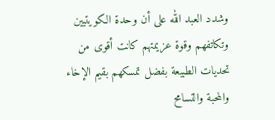وشدد العبد الله على أن وحدة الكويتيين وتكاتفهم وقوة عزيمتهم كانت أقوى من تحديات الطبيعة بفضل تمسكهم بقيم الإخاء والمحبة والتسامح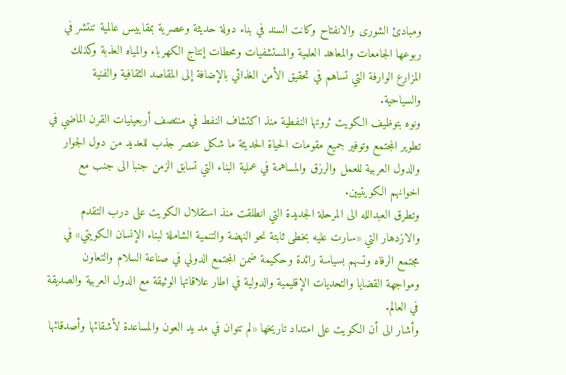ومبادئ الشورى والانفتاح وكانت السند في بناء دولة حديثة وعصرية بمقاييس عالمية تنتشر في ربوعها الجامعات والمعاهد العلمية والمستشفيات ومحطات إنتاج الكهرباء والمياه العذبة وكذلك المزارع الوارفة التي تساهم في تحقيق الأمن الغذائي بالإضافة إلى المقاصد الثقافية والفنية والسياحية.
ونوه بتوظيف الكويت ثروتها النفطية منذ اكتشاف النفط في منتصف أربعينيات القرن الماضي في تطوير المجتمع وتوفير جميع مقومات الحياة الحديثة ما شكل عنصر جذب للعديد من دول الجوار والدول العربية للعمل والرزق والمساهمة في عملية البناء التي تسابق الزمن جنبا الى جنب مع اخوانهم الكويتيين.
وتطرق العبدالله الى المرحلة الجديدة التي انطلقت منذ استقلال الكويت على درب التقدم والازدهار التي «سارت عليه بخطى ثابتة نحو النهضة والتنمية الشاملة لبناء الإنسان الكويتي» في مجتمع الرفاه وتسهم بسياسة رائدة وحكيمة ضمن المجتمع الدولي في صناعة السلام والتعاون ومواجهة القضايا والتحديات الإقليمية والدولية في اطار علاقاتها الوثيقة مع الدول العربية والصديقة في العالم.
وأشار الى أن الكويت على امتداد تاريخها «لم تتوان في مد يد العون والمساعدة لأشقائها وأصدقائها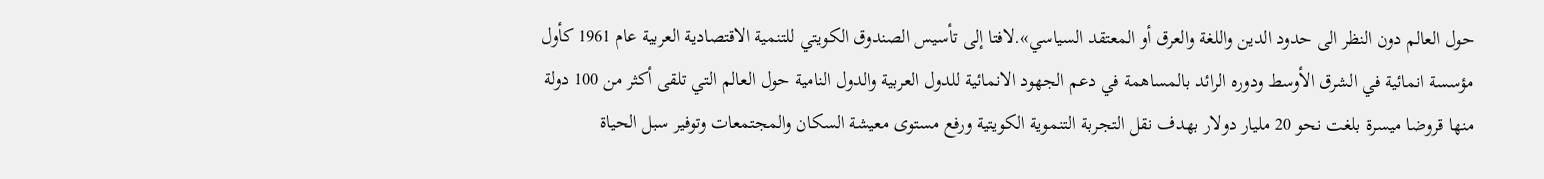حول العالم دون النظر الى حدود الدين واللغة والعرق أو المعتقد السياسي».لافتا إلى تأسيس الصندوق الكويتي للتنمية الاقتصادية العربية عام 1961 كأول مؤسسة انمائية في الشرق الأوسط ودوره الرائد بالمساهمة في دعم الجهود الانمائية للدول العربية والدول النامية حول العالم التي تلقى أكثر من 100 دولة منها قروضا ميسرة بلغت نحو 20 مليار دولار بهدف نقل التجربة التنموية الكويتية ورفع مستوى معيشة السكان والمجتمعات وتوفير سبل الحياة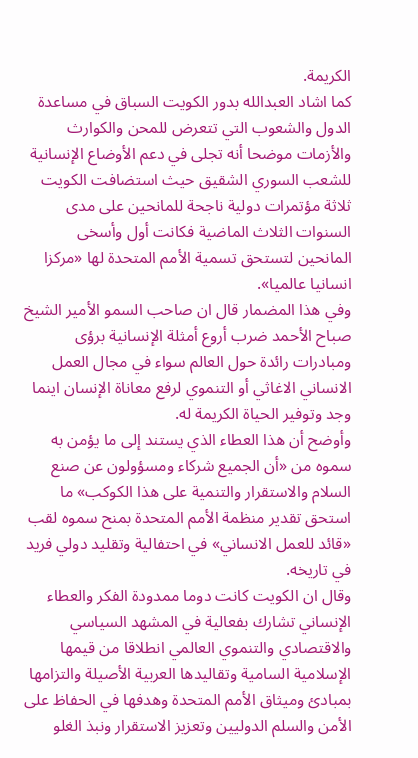الكريمة.
كما اشاد العبدالله بدور الكويت السباق في مساعدة الدول والشعوب التي تتعرض للمحن والكوارث والأزمات موضحا أنه تجلى في دعم الأوضاع الإنسانية للشعب السوري الشقيق حيث استضافت الكويت ثلاثة مؤتمرات دولية ناجحة للمانحين على مدى السنوات الثلاث الماضية فكانت أول وأسخى المانحين لتستحق تسمية الأمم المتحدة لها «مركزا انسانيا عالميا».
وفي هذا المضمار قال ان صاحب السمو الأمير الشيخ صباح الأحمد ضرب أروع أمثلة الإنسانية برؤى ومبادرات رائدة حول العالم سواء في مجال العمل الانساني الاغاثي أو التنموي لرفع معاناة الإنسان اينما وجد وتوفير الحياة الكريمة له.
وأوضح أن هذا العطاء الذي يستند إلى ما يؤمن به سموه من «أن الجميع شركاء ومسؤولون عن صنع السلام والاستقرار والتنمية على هذا الكوكب» ما استحق تقدير منظمة الأمم المتحدة بمنح سموه لقب «قائد للعمل الانساني» في احتفالية وتقليد دولي فريد في تاريخه.
وقال ان الكويت كانت دوما ممدودة الفكر والعطاء الإنساني تشارك بفعالية في المشهد السياسي والاقتصادي والتنموي العالمي انطلاقا من قيمها الإسلامية السامية وتقاليدها العربية الأصيلة والتزامها بمبادئ وميثاق الأمم المتحدة وهدفها في الحفاظ على الأمن والسلم الدوليين وتعزيز الاستقرار ونبذ الغلو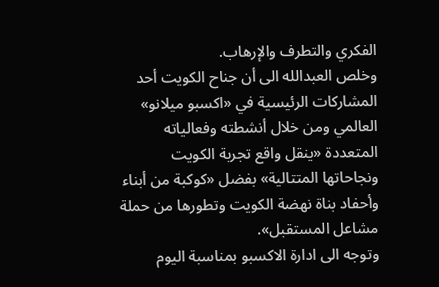الفكري والتطرف والإرهاب.
وخلص العبدالله الى أن جناح الكويت أحد المشاركات الرئيسية في «اكسبو ميلانو» العالمي ومن خلال أنشطته وفعالياته المتعددة «ينقل واقع تجربة الكويت ونجاحاتها المتتالية» بفضل «كوكبة من أبناء وأحفاد بناة نهضة الكويت وتطورها من حملة مشاعل المستقبل».
وتوجه الى ادارة الاكسبو بمناسبة اليوم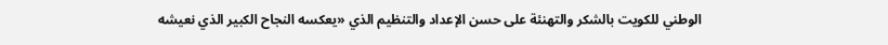الوطني للكويت بالشكر والتهنئة على حسن الإعداد والتنظيم الذي «يعكسه النجاح الكبير الذي نعيشه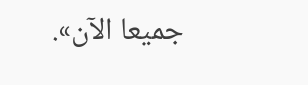جميعا الآن».